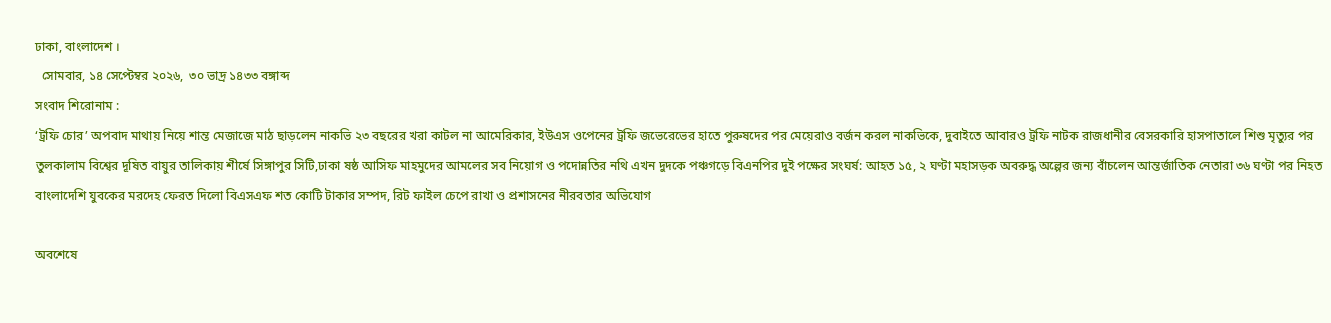ঢাকা, বাংলাদেশ ।
  সোমবার, ১৪ সেপ্টেম্বর ২০২৬,  ৩০ ভাদ্র ১৪৩৩ বঙ্গাব্দ
সংবাদ শিরোনাম :
‘ট্রফি চোর’ অপবাদ মাথায় নিয়ে শান্ত মেজাজে মাঠ ছাড়লেন নাকভি ২৩ বছরের খরা কাটল না আমেরিকার, ইউএস ওপেনের ট্রফি জভেরেভের হাতে পুরুষদের পর মেয়েরাও বর্জন করল নাকভিকে, দুবাইতে আবারও ট্রফি নাটক রাজধানীর বেসরকারি হাসপাতালে শিশু মৃত্যুর পর তুলকালাম বিশ্বের দূষিত বায়ুর তালিকায় শীর্ষে সিঙ্গাপুর সিটি,ঢাকা ষষ্ঠ আসিফ মাহমুদের আমলের সব নিয়োগ ও পদোন্নতির নথি এখন দুদকে পঞ্চগড়ে বিএনপির দুই পক্ষের সংঘর্ষ: আহত ১৫, ২ ঘণ্টা মহাসড়ক অবরুদ্ধ অল্পের জন্য বাঁচলেন আন্তর্জাতিক নেতারা ৩৬ ঘণ্টা পর নিহত বাংলাদেশি যুবকের মরদেহ ফেরত দিলো বিএসএফ শত কোটি টাকার সম্পদ, রিট ফাইল চেপে রাখা ও প্রশাসনের নীরবতার অভিযোগ

অবশেষে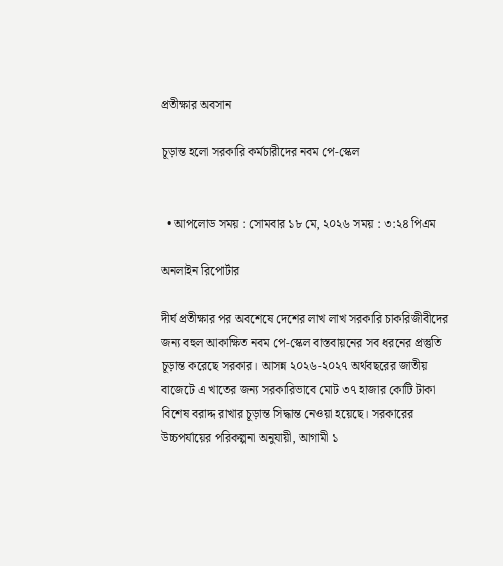প্রতীক্ষার অবসান

চূড়ান্ত হলো সরকারি কর্মচারীদের নবম পে-স্কেল


  • আপলোড সময় : সোমবার ১৮ মে, ২০২৬ সময় : ৩:২৪ পিএম

অনলাইন রিপোর্টার

দীর্ঘ প্রতীক্ষার পর অবশেষে দেশের লাখ লাখ সরকারি চাকরিজীবীদের জন্য বহুল আকাক্ষিত নবম পে-স্কেল বাস্তবায়নের সব ধরনের প্রস্তুতি চূড়ান্ত করেছে সরকার। আসন্ন ২০২৬-২০২৭ অর্থবছরের জাতীয় বাজেটে এ খাতের জন্য সরকারিভাবে মোট ৩৭ হাজার কোটি টাকা বিশেষ বরাদ্দ রাখার চূড়ান্ত সিদ্ধান্ত নেওয়া হয়েছে। সরকারের উচ্চপর্যায়ের পরিকল্পনা অনুযায়ী, আগামী ১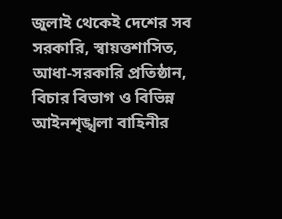জুলাই থেকেই দেশের সব সরকারি, স্বায়ত্তশাসিত, আধা-সরকারি প্রতিষ্ঠান, বিচার বিভাগ ও বিভিন্ন আইনশৃঙ্খলা বাহিনীর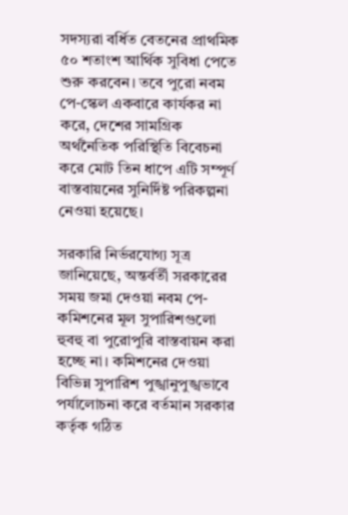সদস্যরা বর্ধিত বেতনের প্রাথমিক ৫০ শতাংশ আর্থিক সুবিধা পেতে শুরু করবেন। তবে পুরো নবম পে-স্কেল একবারে কার্যকর না করে, দেশের সামগ্রিক অর্থনৈতিক পরিস্থিতি বিবেচনা করে মোট তিন ধাপে এটি সম্পূর্ণ বাস্তবায়নের সুনির্দিষ্ট পরিকল্পনা নেওয়া হয়েছে।

সরকারি নির্ভরযোগ্য সূত্র জানিয়েছে, অন্তর্বর্তী সরকারের সময় জমা দেওয়া নবম পে-কমিশনের মূল সুপারিশগুলো হুবহু বা পুরোপুরি বাস্তবায়ন করা হচ্ছে না। কমিশনের দেওয়া বিভিন্ন সুপারিশ পুঙ্খানুপুঙ্খভাবে পর্যালোচনা করে বর্তমান সরকার কর্তৃক গঠিত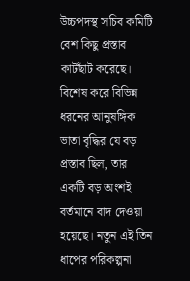উচ্চপদস্থ সচিব কমিটি বেশ কিছু প্রস্তাব কাটছাঁট করেছে। বিশেষ করে বিভিন্ন ধরনের আনুষঙ্গিক ভাতা বৃদ্ধির যে বড় প্রস্তাব ছিল, তার একটি বড় অংশই বর্তমানে বাদ দেওয়া হয়েছে। নতুন এই তিন ধাপের পরিকল্পনা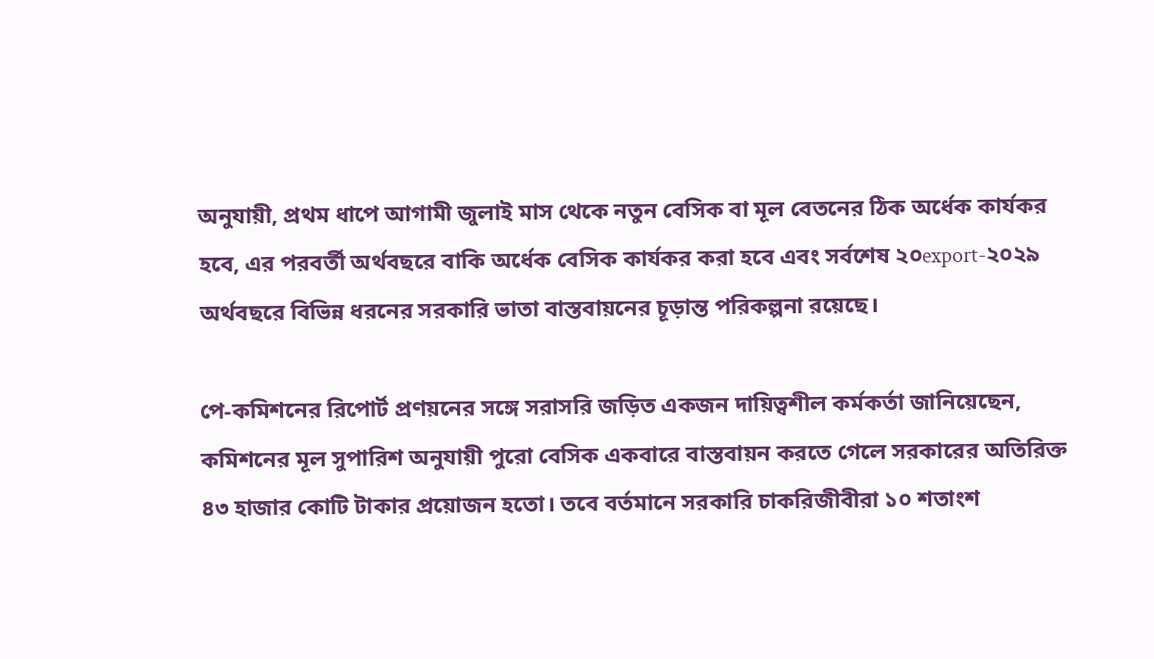অনুযায়ী, প্রথম ধাপে আগামী জুলাই মাস থেকে নতুন বেসিক বা মূল বেতনের ঠিক অর্ধেক কার্যকর হবে, এর পরবর্তী অর্থবছরে বাকি অর্ধেক বেসিক কার্যকর করা হবে এবং সর্বশেষ ২০export-২০২৯ অর্থবছরে বিভিন্ন ধরনের সরকারি ভাতা বাস্তবায়নের চূড়ান্ত পরিকল্পনা রয়েছে।

পে-কমিশনের রিপোর্ট প্রণয়নের সঙ্গে সরাসরি জড়িত একজন দায়িত্বশীল কর্মকর্তা জানিয়েছেন, কমিশনের মূল সুপারিশ অনুযায়ী পুরো বেসিক একবারে বাস্তবায়ন করতে গেলে সরকারের অতিরিক্ত ৪৩ হাজার কোটি টাকার প্রয়োজন হতো। তবে বর্তমানে সরকারি চাকরিজীবীরা ১০ শতাংশ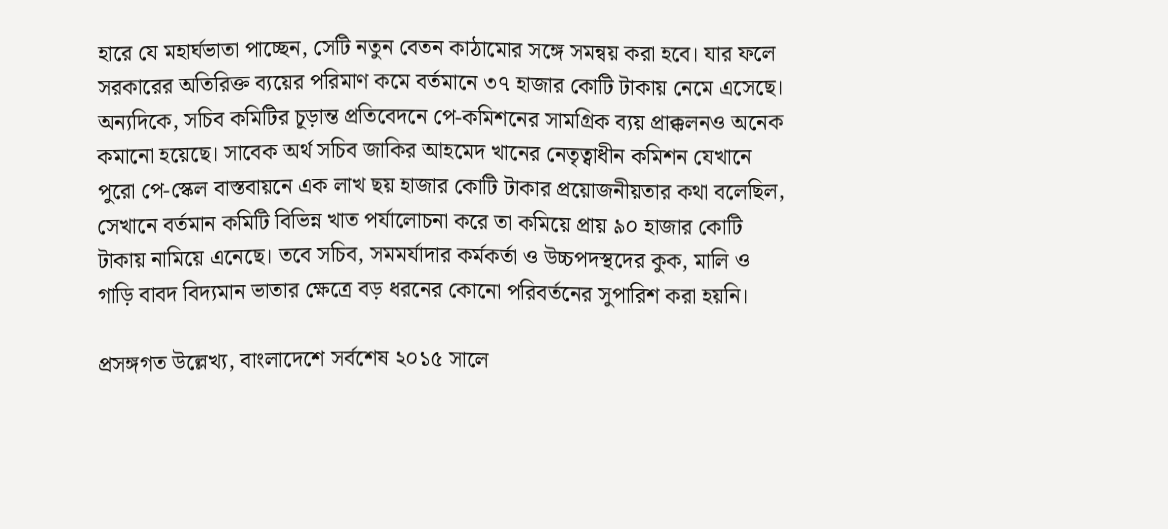হারে যে মহার্ঘভাতা পাচ্ছেন, সেটি নতুন বেতন কাঠামোর সঙ্গে সমন্বয় করা হবে। যার ফলে সরকারের অতিরিক্ত ব্যয়ের পরিমাণ কমে বর্তমানে ৩৭ হাজার কোটি টাকায় নেমে এসেছে। অন্যদিকে, সচিব কমিটির চূড়ান্ত প্রতিবেদনে পে-কমিশনের সামগ্রিক ব্যয় প্রাক্কলনও অনেক কমানো হয়েছে। সাবেক অর্থ সচিব জাকির আহমেদ খানের নেতৃত্বাধীন কমিশন যেখানে পুরো পে-স্কেল বাস্তবায়নে এক লাখ ছয় হাজার কোটি টাকার প্রয়োজনীয়তার কথা বলেছিল, সেখানে বর্তমান কমিটি বিভিন্ন খাত পর্যালোচনা করে তা কমিয়ে প্রায় ৯০ হাজার কোটি টাকায় নামিয়ে এনেছে। তবে সচিব, সমমর্যাদার কর্মকর্তা ও উচ্চপদস্থদের কুক, মালি ও গাড়ি বাবদ বিদ্যমান ভাতার ক্ষেত্রে বড় ধরনের কোনো পরিবর্তনের সুপারিশ করা হয়নি।

প্রসঙ্গগত উল্লেখ্য, বাংলাদেশে সর্বশেষ ২০১৫ সালে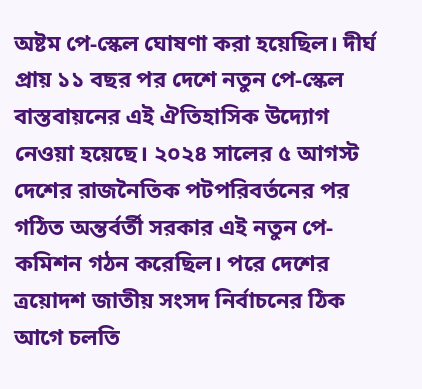অষ্টম পে-স্কেল ঘোষণা করা হয়েছিল। দীর্ঘ প্রায় ১১ বছর পর দেশে নতুন পে-স্কেল বাস্তবায়নের এই ঐতিহাসিক উদ্যোগ নেওয়া হয়েছে। ২০২৪ সালের ৫ আগস্ট দেশের রাজনৈতিক পটপরিবর্তনের পর গঠিত অন্তর্বর্তী সরকার এই নতুন পে-কমিশন গঠন করেছিল। পরে দেশের ত্রয়োদশ জাতীয় সংসদ নির্বাচনের ঠিক আগে চলতি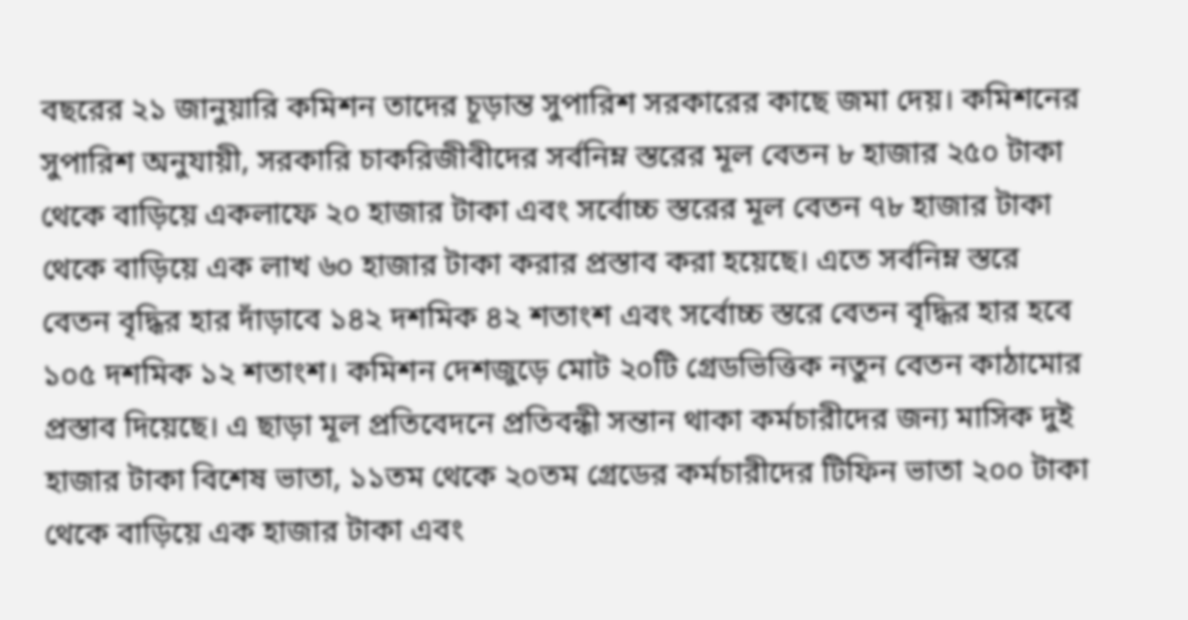বছরের ২১ জানুয়ারি কমিশন তাদের চূড়ান্ত সুপারিশ সরকারের কাছে জমা দেয়। কমিশনের সুপারিশ অনুযায়ী, সরকারি চাকরিজীবীদের সর্বনিম্ন স্তরের মূল বেতন ৮ হাজার ২৫০ টাকা থেকে বাড়িয়ে একলাফে ২০ হাজার টাকা এবং সর্বোচ্চ স্তরের মূল বেতন ৭৮ হাজার টাকা থেকে বাড়িয়ে এক লাখ ৬০ হাজার টাকা করার প্রস্তাব করা হয়েছে। এতে সর্বনিম্ন স্তরে বেতন বৃদ্ধির হার দাঁড়াবে ১৪২ দশমিক ৪২ শতাংশ এবং সর্বোচ্চ স্তরে বেতন বৃদ্ধির হার হবে ১০৫ দশমিক ১২ শতাংশ। কমিশন দেশজুড়ে মোট ২০টি গ্রেডভিত্তিক নতুন বেতন কাঠামোর প্রস্তাব দিয়েছে। এ ছাড়া মূল প্রতিবেদনে প্রতিবন্ধী সন্তান থাকা কর্মচারীদের জন্য মাসিক দুই হাজার টাকা বিশেষ ভাতা, ১১তম থেকে ২০তম গ্রেডের কর্মচারীদের টিফিন ভাতা ২০০ টাকা থেকে বাড়িয়ে এক হাজার টাকা এবং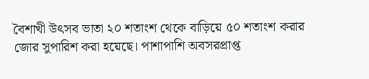বৈশাখী উৎসব ভাতা ২০ শতাংশ থেকে বাড়িয়ে ৫০ শতাংশ করার জোর সুপারিশ করা হয়েছে। পাশাপাশি অবসরপ্রাপ্ত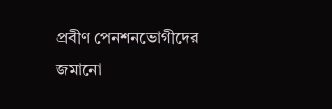প্রবীণ পেনশনভোগীদের জমানো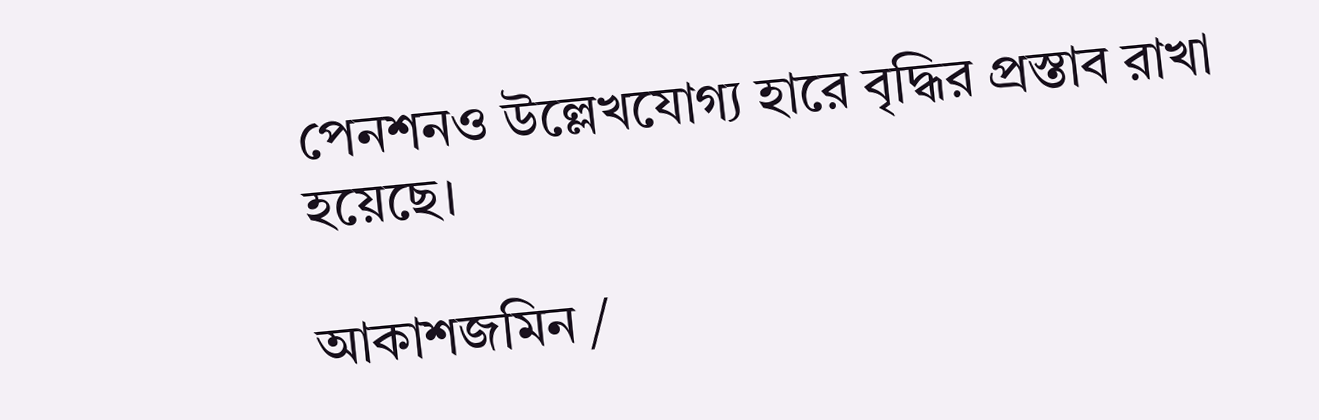পেনশনও উল্লেখযোগ্য হারে বৃদ্ধির প্রস্তাব রাখা হয়েছে।

আকাশজমিন /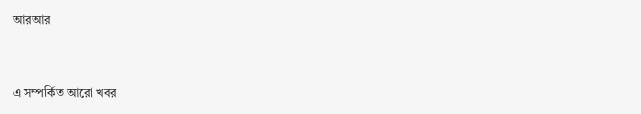আরআর


এ সম্পর্কিত আরো খবর